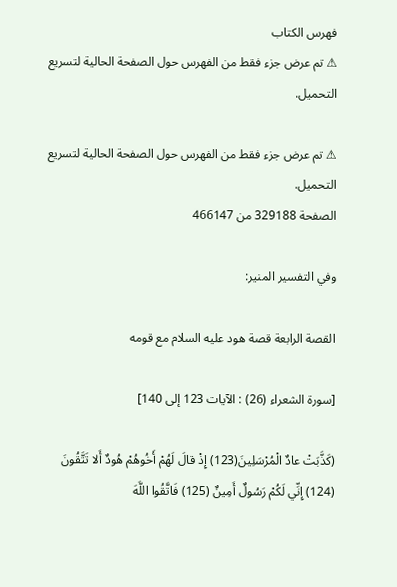فهرس الكتاب
⚠ تم عرض جزء فقط من الفهرس حول الصفحة الحالية لتسريع التحميل.

⚠ تم عرض جزء فقط من الفهرس حول الصفحة الحالية لتسريع التحميل.
الصفحة 329188 من 466147

وفي التفسير المنير:

القصة الرابعة قصة هود عليه السلام مع قومه

[سورة الشعراء (26) : الآيات 123 إلى 140]

(كَذَّبَتْ عادٌ الْمُرْسَلِينَ(123) إِذْ قالَ لَهُمْ أَخُوهُمْ هُودٌ أَلا تَتَّقُونَ (124) إِنِّي لَكُمْ رَسُولٌ أَمِينٌ (125) فَاتَّقُوا اللَّهَ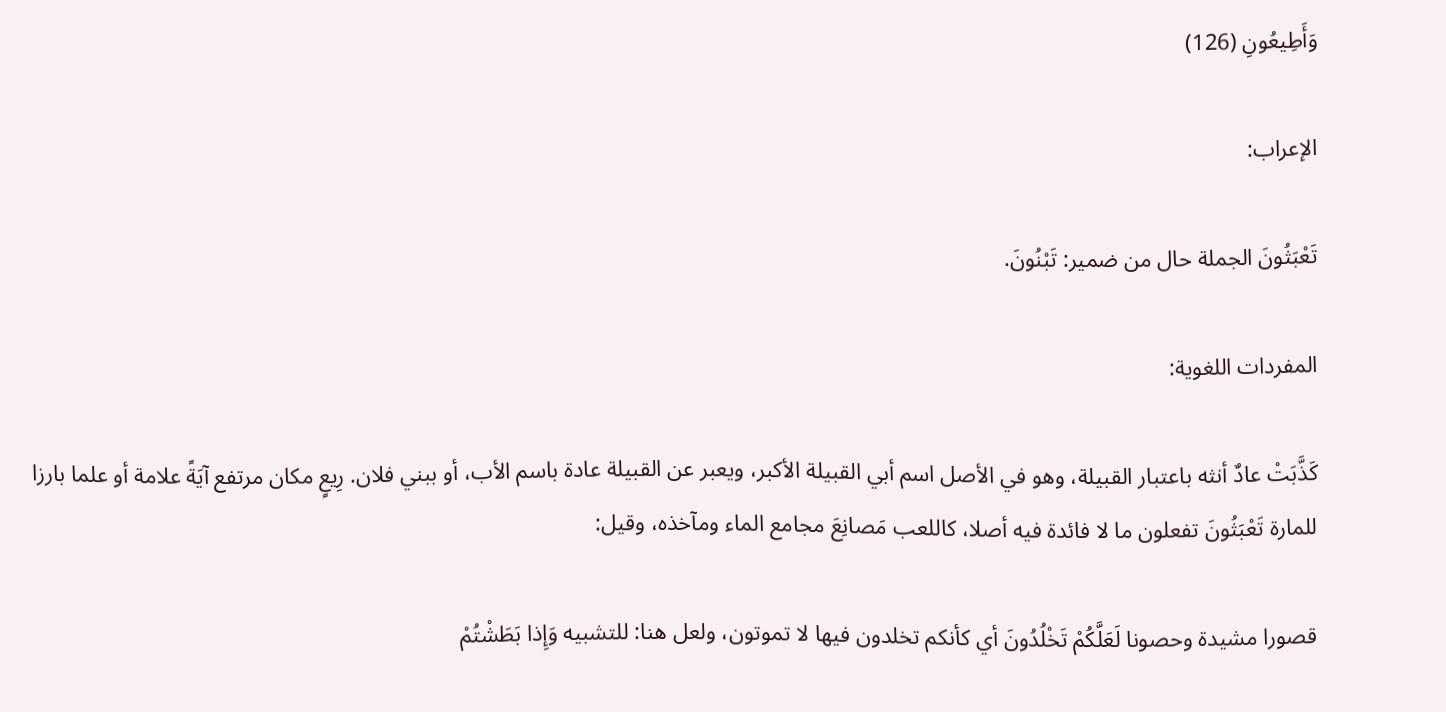وَأَطِيعُونِ (126)

الإعراب:

تَعْبَثُونَ الجملة حال من ضمير: تَبْنُونَ.

المفردات اللغوية:

كَذَّبَتْ عادٌ أنثه باعتبار القبيلة، وهو في الأصل اسم أبي القبيلة الأكبر، ويعبر عن القبيلة عادة باسم الأب، أو ببني فلان. رِيعٍ مكان مرتفع آيَةً علامة أو علما بارزا للمارة تَعْبَثُونَ تفعلون ما لا فائدة فيه أصلا، كاللعب مَصانِعَ مجامع الماء ومآخذه، وقيل:

قصورا مشيدة وحصونا لَعَلَّكُمْ تَخْلُدُونَ أي كأنكم تخلدون فيها لا تموتون، ولعل هنا: للتشبيه وَإِذا بَطَشْتُمْ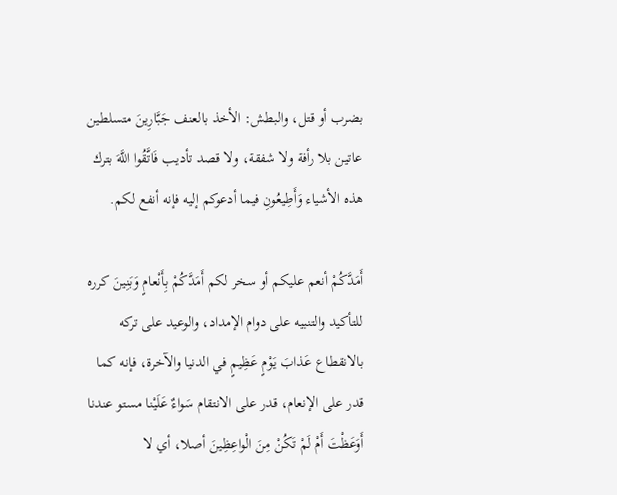بضرب أو قتل، والبطش: الأخذ بالعنف جَبَّارِينَ متسلطين عاتين بلا رأفة ولا شفقة، ولا قصد تأديب فَاتَّقُوا اللَّهَ بترك هذه الأشياء وَأَطِيعُونِ فيما أدعوكم إليه فإنه أنفع لكم.

أَمَدَّكُمْ أنعم عليكم أو سخر لكم أَمَدَّكُمْ بِأَنْعامٍ وَبَنِينَ كرره للتأكيد والتنبيه على دوام الإمداد، والوعيد على تركه بالانقطاع عَذابَ يَوْمٍ عَظِيمٍ في الدنيا والآخرة، فإنه كما قدر على الإنعام، قدر على الانتقام سَواءٌ عَلَيْنا مستو عندنا أَوَعَظْتَ أَمْ لَمْ تَكُنْ مِنَ الْواعِظِينَ أصلا، أي لا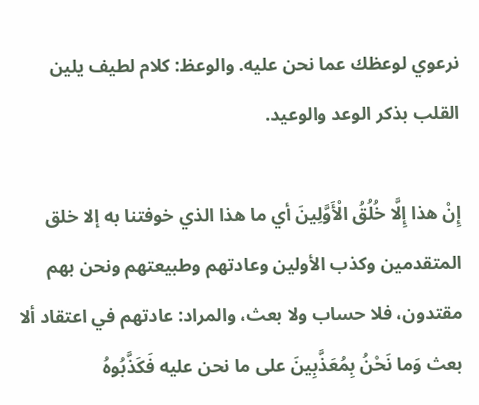نرعوي لوعظك عما نحن عليه. والوعظ: كلام لطيف يلين القلب بذكر الوعد والوعيد.

إِنْ هذا إِلَّا خُلُقُ الْأَوَّلِينَ أي ما هذا الذي خوفتنا به إلا خلق المتقدمين وكذب الأولين وعادتهم وطبيعتهم ونحن بهم مقتدون، فلا حساب ولا بعث، والمراد: عادتهم في اعتقاد ألا بعث وَما نَحْنُ بِمُعَذَّبِينَ على ما نحن عليه فَكَذَّبُوهُ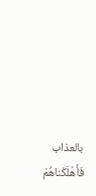بالعذاب فَأَهْلَكْناهُمْ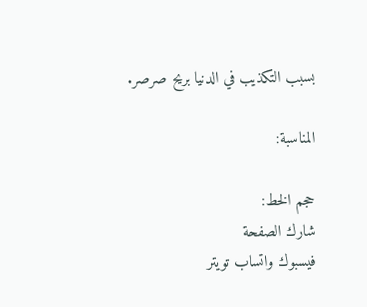بسبب التكذيب في الدنيا بريح صرصر.

المناسبة:

حجم الخط:
شارك الصفحة
فيسبوك واتساب تويتر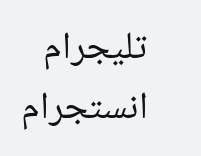تليجرام انستجرام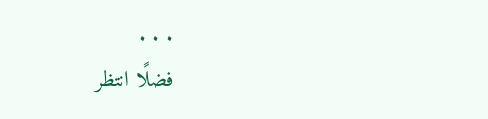. . .
فضلًا انتظر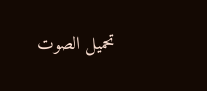تحميل الصوت